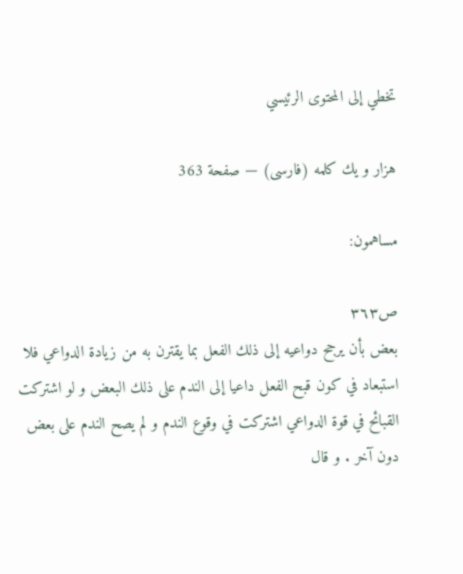تخطي إلى المحتوى الرئيسي

هزار و يك كلمه (فارسى) — صفحة 363

مساهمون:

ص٣٦٣
بعض بأن يرجح دواعيه إلى ذلك الفعل بما يقترن به من زيادة الدواعي فلا استبعاد في كون قبح الفعل داعيا إلى الندم على ذلك البعض و لو اشتركت القبائح في قوة الدواعي اشتركت في وقوع الندم و لم يصح الندم على بعض دون آخر . و قال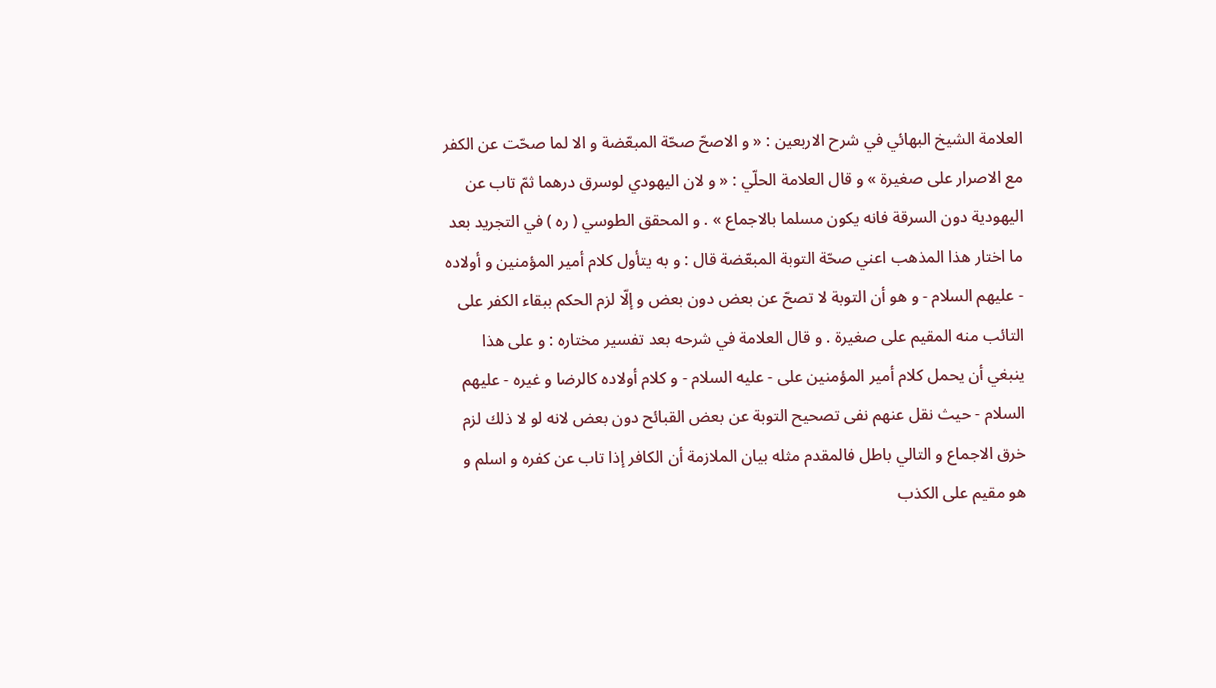العلامة الشيخ البهائي في شرح الاربعين : « و الاصحّ صحّة المبعّضة و الا لما صحّت عن الكفر مع الاصرار على صغيرة » و قال العلامة الحلّي : « و لان اليهودي لوسرق درهما ثمّ تاب عن اليهودية دون السرقة فانه يكون مسلما بالاجماع » . و المحقق الطوسي ( ره ) في التجريد بعد ما اختار هذا المذهب اعني صحّة التوبة المبعّضة قال : و به يتأول كلام أمير المؤمنين و أولاده - عليهم السلام - و هو أن التوبة لا تصحّ عن بعض دون بعض و إلّا لزم الحكم ببقاء الكفر على التائب منه المقيم على صغيرة . و قال العلامة في شرحه بعد تفسير مختاره : و على هذا ينبغي أن يحمل كلام أمير المؤمنين على - عليه السلام - و كلام أولاده كالرضا و غيره - عليهم السلام - حيث نقل عنهم نفى تصحيح التوبة عن بعض القبائح دون بعض لانه لو لا ذلك لزم خرق الاجماع و التالي باطل فالمقدم مثله بيان الملازمة أن الكافر إذا تاب عن كفره و اسلم و هو مقيم على الكذب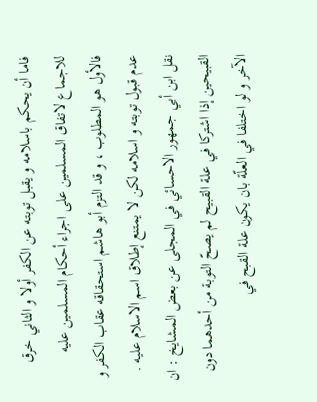فاما أن يحكم باسلامه و يقبل توبته عن الكفر أولا و الثاني خرق للاجماع لاتفاق المسلمين على اجراء أحكام المسلمين عليه فالأول هو المطلوب ، و قد التزم أبو هاشم استحقاقه عقاب الكفر و عدم قبول توبته و اسلامه لكن لا يمتنع إطلاق اسم الاسلام عليه . نقل ابن أبي جمهور الاحسائي في المجلى عن بعض المشايخ : ان القبيحين إذا اشتركا في علة القبيح لم يصحّ التوبة من أحدهما دون الآخر و لو اختلفا في العلّة بان يكون علة القبح في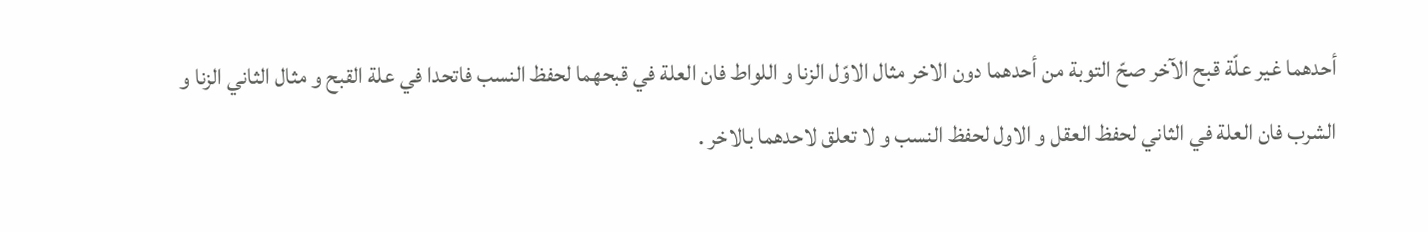أحدهما غير علّة قبح الآخر صحّ التوبة من أحدهما دون الاخر مثال الاوّل الزنا و اللواط فان العلة في قبحهما لحفظ النسب فاتحدا في علة القبح و مثال الثاني الزنا و الشرب فان العلة في الثاني لحفظ العقل و الاول لحفظ النسب و لا تعلق لاحدهما بالاخر .